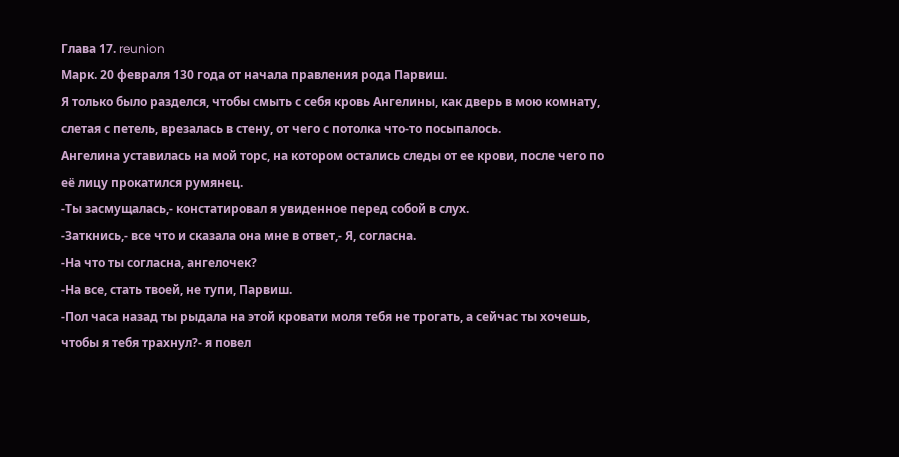Глава 17. reunion
Марк. 20 февраля 130 года от начала правления рода Парвиш.
Я только было разделся, чтобы смыть с себя кровь Ангелины, как дверь в мою комнату, слетая с петель, врезалась в стену, от чего с потолка что-то посыпалось.
Ангелина уставилась на мой торс, на котором остались следы от ее крови, после чего по её лицу прокатился румянец.
-Ты засмущалась,- констатировал я увиденное перед собой в слух.
-Заткнись,- все что и сказала она мне в ответ,- Я, согласна.
-На что ты согласна, ангелочек?
-На все, стать твоей, не тупи, Парвиш.
-Пол часа назад ты рыдала на этой кровати моля тебя не трогать, а сейчас ты хочешь, чтобы я тебя трахнул?- я повел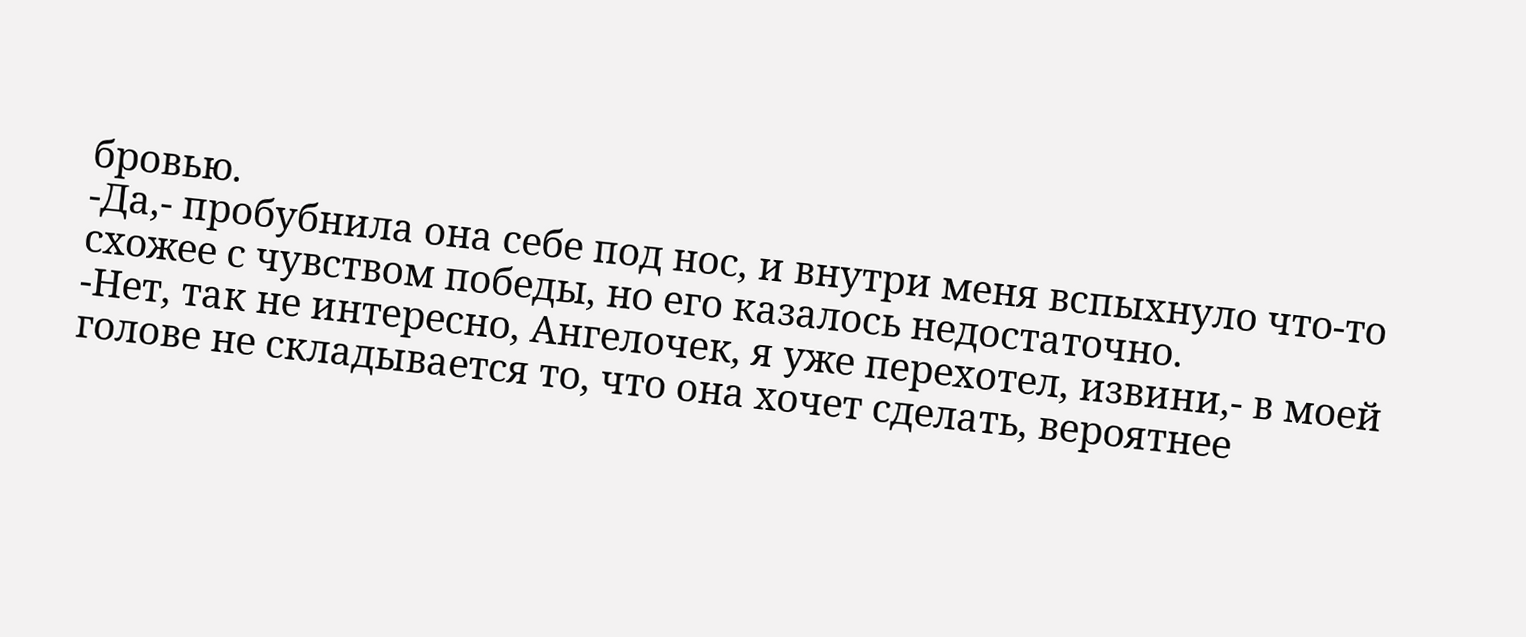бровью.
-Да,- пробубнила она себе под нос, и внутри меня вспыхнуло что-то схожее с чувством победы, но его казалось недостаточно.
-Нет, так не интересно, Ангелочек, я уже перехотел, извини,- в моей голове не складывается то, что она хочет сделать, вероятнее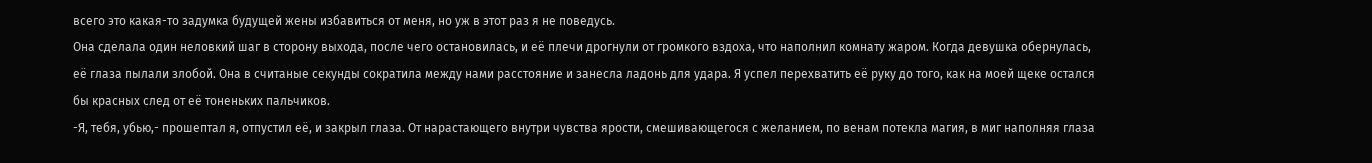всего это какая-то задумка будущей жены избавиться от меня, но уж в этот раз я не поведусь.
Она сделала один неловкий шаг в сторону выхода, после чего остановилась, и её плечи дрогнули от громкого вздоха, что наполнил комнату жаром. Когда девушка обернулась, её глаза пылали злобой. Она в считаные секунды сократила между нами расстояние и занесла ладонь для удара. Я успел перехватить её руку до того, как на моей щеке остался бы красных след от её тоненьких пальчиков.
-Я, тебя, убью,- прошептал я, отпустил её, и закрыл глаза. От нарастающего внутри чувства ярости, смешивающегося с желанием, по венам потекла магия, в миг наполняя глаза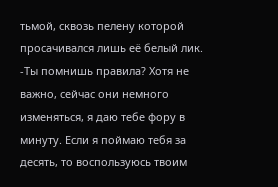тьмой, сквозь пелену которой просачивался лишь её белый лик.
-Ты помнишь правила? Хотя не важно, сейчас они немного изменяться, я даю тебе фору в минуту. Если я поймаю тебя за десять, то воспользуюсь твоим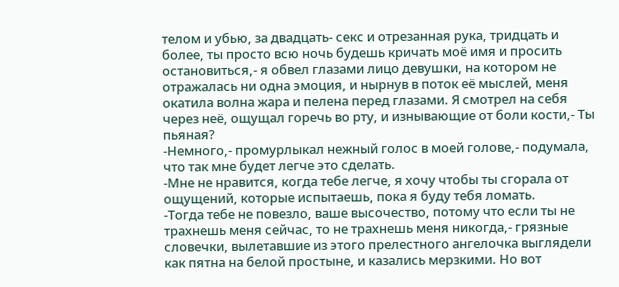телом и убью, за двадцать- секс и отрезанная рука, тридцать и более, ты просто всю ночь будешь кричать моё имя и просить остановиться,- я обвел глазами лицо девушки, на котором не отражалась ни одна эмоция, и нырнув в поток её мыслей, меня окатила волна жара и пелена перед глазами. Я смотрел на себя через неё, ощущал горечь во рту, и изнывающие от боли кости,- Ты пьяная?
-Немного,- промурлыкал нежный голос в моей голове,- подумала, что так мне будет легче это сделать.
-Мне не нравится, когда тебе легче, я хочу чтобы ты сгорала от ощущений, которые испытаешь, пока я буду тебя ломать.
-Тогда тебе не повезло, ваше высочество, потому что если ты не трахнешь меня сейчас, то не трахнешь меня никогда,- грязные словечки, вылетавшие из этого прелестного ангелочка выглядели как пятна на белой простыне, и казались мерзкими. Но вот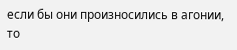если бы они произносились в агонии, то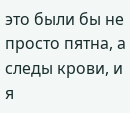это были бы не просто пятна, а следы крови, и я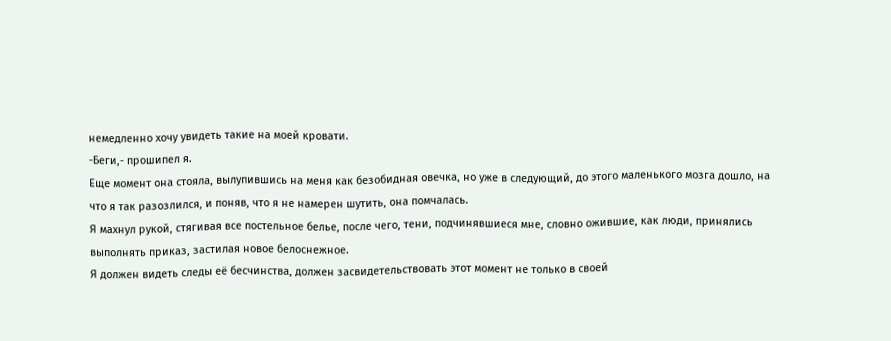немедленно хочу увидеть такие на моей кровати.
-Беги,- прошипел я.
Еще момент она стояла, вылупившись на меня как безобидная овечка, но уже в следующий, до этого маленького мозга дошло, на что я так разозлился, и поняв, что я не намерен шутить, она помчалась.
Я махнул рукой, стягивая все постельное белье, после чего, тени, подчинявшиеся мне, словно ожившие, как люди, принялись выполнять приказ, застилая новое белоснежное.
Я должен видеть следы её бесчинства, должен засвидетельствовать этот момент не только в своей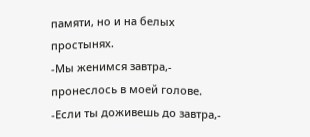памяти, но и на белых простынях.
-Мы женимся завтра,- пронеслось в моей голове.
-Если ты доживешь до завтра,-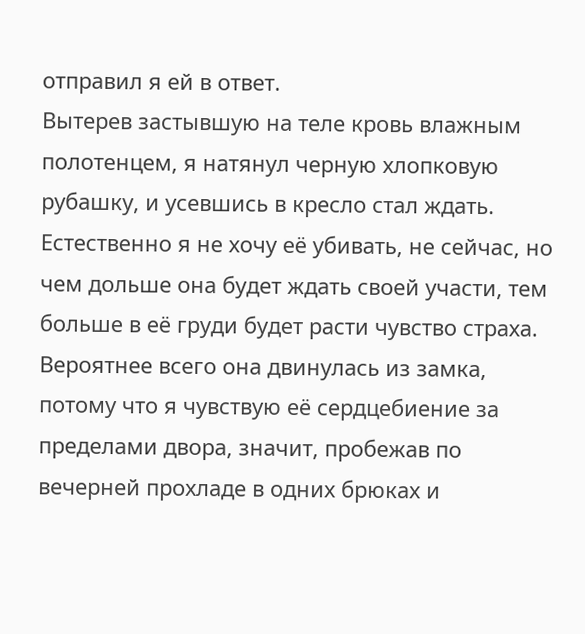отправил я ей в ответ.
Вытерев застывшую на теле кровь влажным полотенцем, я натянул черную хлопковую рубашку, и усевшись в кресло стал ждать.
Естественно я не хочу её убивать, не сейчас, но чем дольше она будет ждать своей участи, тем больше в её груди будет расти чувство страха. Вероятнее всего она двинулась из замка, потому что я чувствую её сердцебиение за пределами двора, значит, пробежав по вечерней прохладе в одних брюках и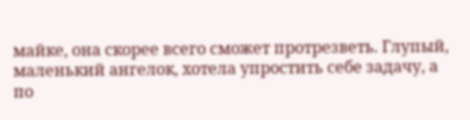майке, она скорее всего сможет протрезветь. Глупый, маленький ангелок, хотела упростить себе задачу, а по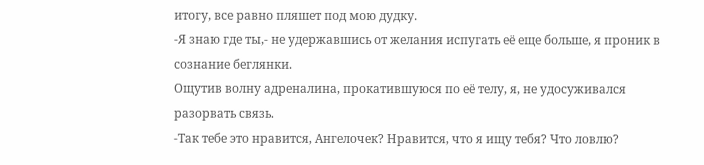итогу, все равно пляшет под мою дудку.
-Я знаю где ты,- не удержавшись от желания испугать её еще больше, я проник в сознание беглянки.
Ощутив волну адреналина, прокатившуюся по её телу, я, не удосуживался разорвать связь.
-Так тебе это нравится, Ангелочек? Нравится, что я ищу тебя? Что ловлю?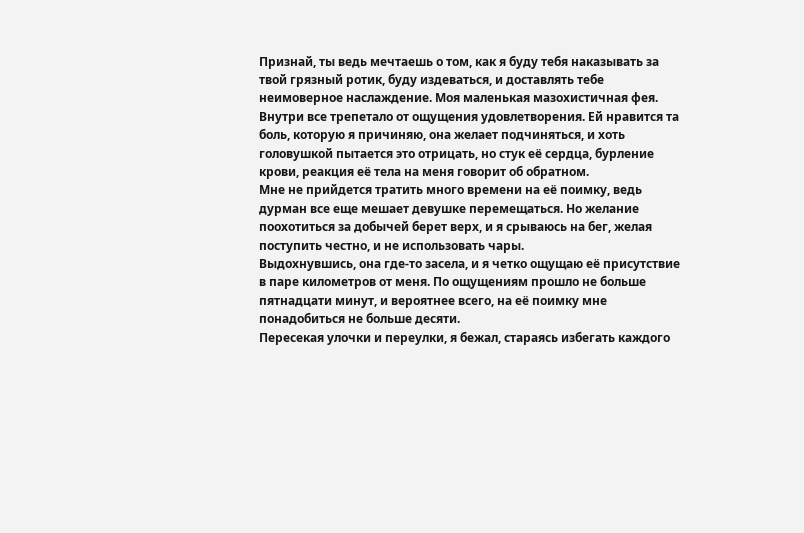Признай, ты ведь мечтаешь о том, как я буду тебя наказывать за твой грязный ротик, буду издеваться, и доставлять тебе неимоверное наслаждение. Моя маленькая мазохистичная фея.
Внутри все трепетало от ощущения удовлетворения. Ей нравится та боль, которую я причиняю, она желает подчиняться, и хоть головушкой пытается это отрицать, но стук её сердца, бурление крови, реакция её тела на меня говорит об обратном.
Мне не прийдется тратить много времени на её поимку, ведь дурман все еще мешает девушке перемещаться. Но желание поохотиться за добычей берет верх, и я срываюсь на бег, желая поступить честно, и не использовать чары.
Выдохнувшись, она где-то засела, и я четко ощущаю её присутствие в паре километров от меня. По ощущениям прошло не больше пятнадцати минут, и вероятнее всего, на её поимку мне понадобиться не больше десяти.
Пересекая улочки и переулки, я бежал, стараясь избегать каждого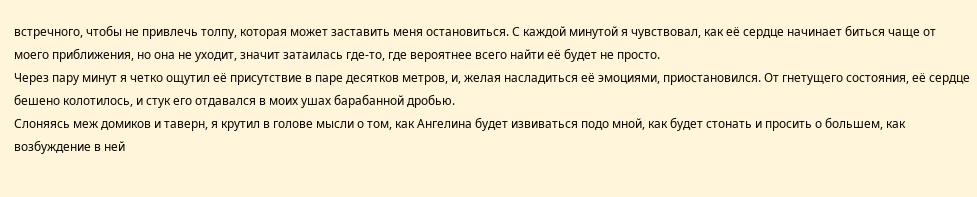встречного, чтобы не привлечь толпу, которая может заставить меня остановиться. С каждой минутой я чувствовал, как её сердце начинает биться чаще от моего приближения, но она не уходит, значит затаилась где-то, где вероятнее всего найти её будет не просто.
Через пару минут я четко ощутил её присутствие в паре десятков метров, и, желая насладиться её эмоциями, приостановился. От гнетущего состояния, её сердце бешено колотилось, и стук его отдавался в моих ушах барабанной дробью.
Слоняясь меж домиков и таверн, я крутил в голове мысли о том, как Ангелина будет извиваться подо мной, как будет стонать и просить о большем, как возбуждение в ней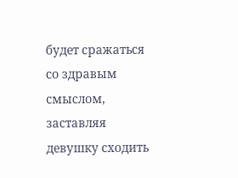будет сражаться со здравым смыслом, заставляя девушку сходить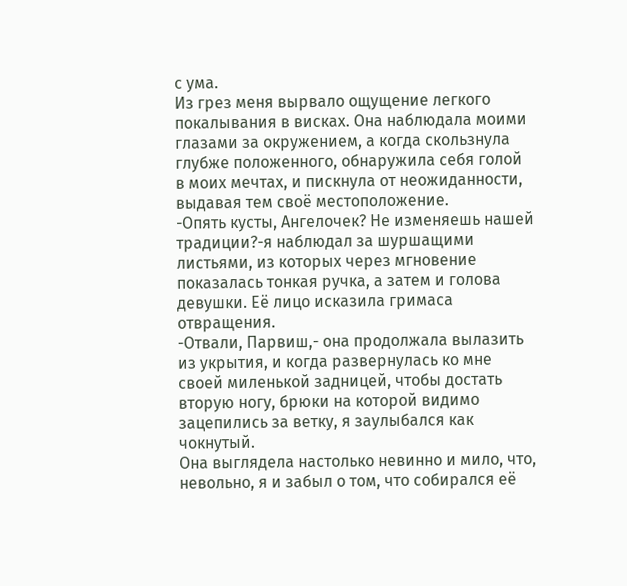с ума.
Из грез меня вырвало ощущение легкого покалывания в висках. Она наблюдала моими глазами за окружением, а когда скользнула глубже положенного, обнаружила себя голой в моих мечтах, и пискнула от неожиданности, выдавая тем своё местоположение.
-Опять кусты, Ангелочек? Не изменяешь нашей традиции?-я наблюдал за шуршащими листьями, из которых через мгновение показалась тонкая ручка, а затем и голова девушки. Её лицо исказила гримаса отвращения.
-Отвали, Парвиш,- она продолжала вылазить из укрытия, и когда развернулась ко мне своей миленькой задницей, чтобы достать вторую ногу, брюки на которой видимо зацепились за ветку, я заулыбался как чокнутый.
Она выглядела настолько невинно и мило, что, невольно, я и забыл о том, что собирался её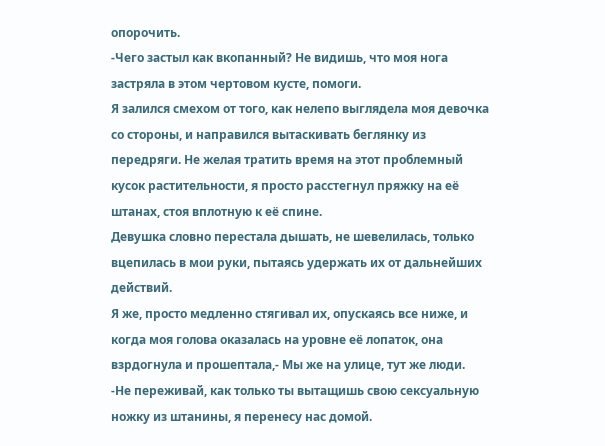опорочить.
-Чего застыл как вкопанный? Не видишь, что моя нога застряла в этом чертовом кусте, помоги.
Я залился смехом от того, как нелепо выглядела моя девочка со стороны, и направился вытаскивать беглянку из передряги. Не желая тратить время на этот проблемный кусок растительности, я просто расстегнул пряжку на её штанах, стоя вплотную к её спине.
Девушка словно перестала дышать, не шевелилась, только вцепилась в мои руки, пытаясь удержать их от дальнейших действий.
Я же, просто медленно стягивал их, опускаясь все ниже, и когда моя голова оказалась на уровне её лопаток, она взрдогнула и прошептала,- Мы же на улице, тут же люди.
-Не переживай, как только ты вытащишь свою сексуальную ножку из штанины, я перенесу нас домой.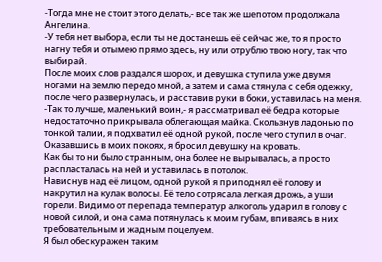-Тогда мне не стоит этого делать,- все так же шепотом продолжала Ангелина.
-У тебя нет выбора, если ты не достанешь её сейчас же, то я просто нагну тебя и отымею прямо здесь, ну или отрублю твою ногу, так что выбирай.
После моих слов раздался шорох, и девушка ступила уже двумя ногами на землю передо мной, а затем и сама стянула с себя одежку, после чего развернулась, и расставив руки в боки, уставилась на меня.
-Так то лучше, маленький воин,- я рассматривал её бедра которые недостаточно прикрывала облегающая майка. Скользнув ладонью по тонкой талии, я подхватил её одной рукой, после чего ступил в очаг.
Оказавшись в моих покоях, я бросил девушку на кровать.
Как бы то ни было странным, она более не вырывалась, а просто распласталась на ней и уставилась в потолок.
Нависнув над её лицом, одной рукой я приподнял её голову и накрутил на кулак волосы. Её тело сотрясала легкая дрожь, а уши горели. Видимо от перепада температур алкоголь ударил в голову с новой силой, и она сама потянулась к моим губам, впиваясь в них требовательным и жадным поцелуем.
Я был обескуражен таким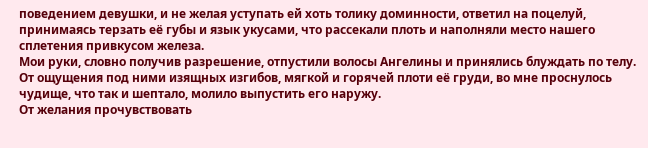поведением девушки, и не желая уступать ей хоть толику доминности, ответил на поцелуй, принимаясь терзать её губы и язык укусами, что рассекали плоть и наполняли место нашего сплетения привкусом железа.
Мои руки, словно получив разрешение, отпустили волосы Ангелины и принялись блуждать по телу. От ощущения под ними изящных изгибов, мягкой и горячей плоти её груди, во мне проснулось чудище, что так и шептало, молило выпустить его наружу.
От желания прочувствовать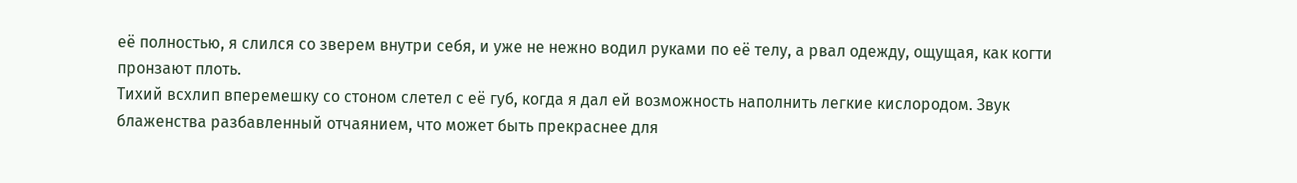её полностью, я слился со зверем внутри себя, и уже не нежно водил руками по её телу, а рвал одежду, ощущая, как когти пронзают плоть.
Тихий всхлип вперемешку со стоном слетел с её губ, когда я дал ей возможность наполнить легкие кислородом. Звук блаженства разбавленный отчаянием, что может быть прекраснее для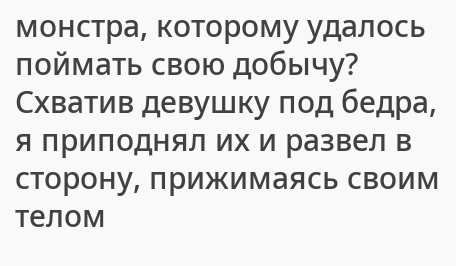монстра, которому удалось поймать свою добычу?
Схватив девушку под бедра, я приподнял их и развел в сторону, прижимаясь своим телом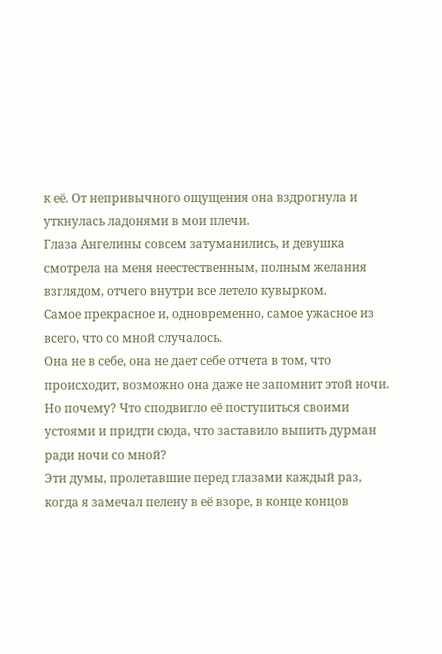к её. От непривычного ощущения она вздрогнула и уткнулась ладонями в мои плечи.
Глаза Ангелины совсем затуманились, и девушка смотрела на меня неестественным, полным желания взглядом, отчего внутри все летело кувырком.
Самое прекрасное и, одновременно, самое ужасное из всего, что со мной случалось.
Она не в себе, она не дает себе отчета в том, что происходит, возможно она даже не запомнит этой ночи. Но почему? Что сподвигло её поступиться своими устоями и придти сюда, что заставило выпить дурман ради ночи со мной?
Эти думы, пролетавшие перед глазами каждый раз, когда я замечал пелену в её взоре, в конце концов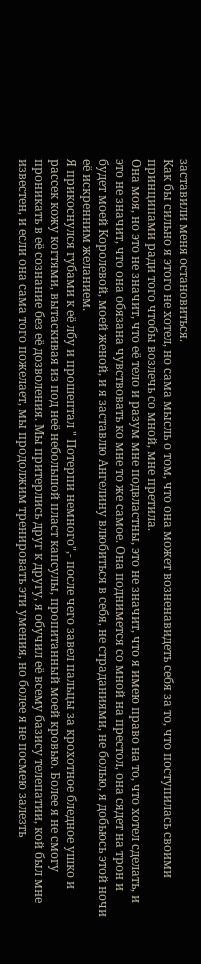заставили меня остановиться.
Как бы сильно я этого не хотел, но сама мысль о том, что она может возненавидеть себя за то, что поступилась своими принципами ради того чтобы возлечь со мной, мне претила.
Она моя, но это не значит, что её тело и разум мне подвластны, это не значит, что я имею право на то, что хотел сделать, и это не значит, что она обязана чувствовать ко мне то же самое. Она поднимется со мной на престол, она сядет на трон и будет моей Королевой, моей женой, и я заставлю Ангелину влюбиться в себя, не страданиями, не болью, я добьюсь этой ночи её искренним желанием.
Я прикоснулся губами к её лбу и прошептал " Потерпи немного",- после чего завел пальцы за крохотное бледное ушко и рассек кожу когтями, вытаскивая из под неё небольшой пласт капсулы, пропитанный моей кровью. Более я не смогу проникать в её сознание без её дозволения. Мы притерлись друг к другу, я обучил её всему базису телепатии, кой был мне известен, и если она сама того пожелает, мы продолжим тренировать эти умения, но более я не посмею залезть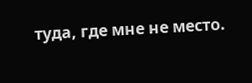туда, где мне не место.